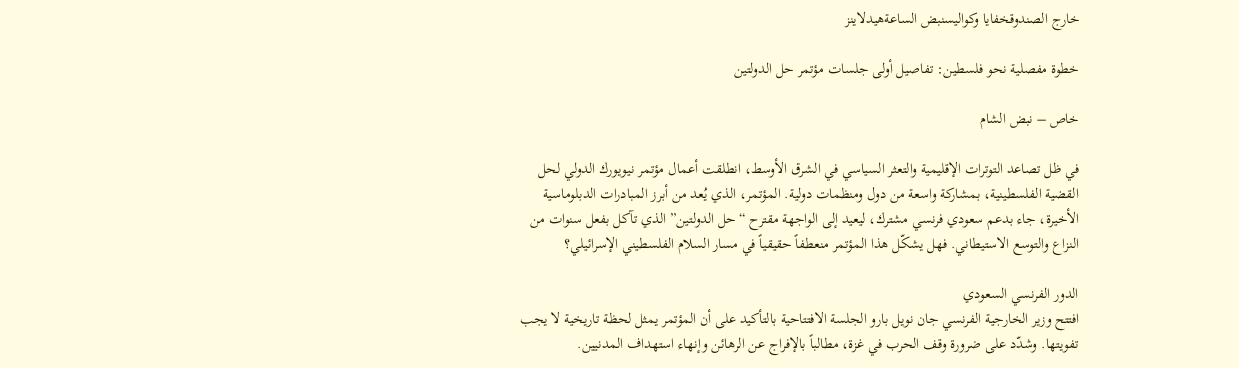خارج الصندوقخفايا وكواليسنبض الساعةهيدلاينز

خطوة مفصلية نحو فلسطين: تفاصيل أولى جلسات مؤتمر حل الدولتين

خاص – نبض الشام

في ظل تصاعد التوترات الإقليمية والتعثر السياسي في الشرق الأوسط، انطلقت أعمال مؤتمر نيويورك الدولي لحل القضية الفلسطينية، بمشاركة واسعة من دول ومنظمات دولية. المؤتمر، الذي يُعد من أبرز المبادرات الدبلوماسية الأخيرة، جاء بدعم سعودي فرنسي مشترك، ليعيد إلى الواجهة مقترح “حل الدولتين” الذي تآكل بفعل سنوات من النزاع والتوسع الاستيطاني. فهل يشكّل هذا المؤتمر منعطفاً حقيقياً في مسار السلام الفلسطيني الإسرائيلي؟

الدور الفرنسي السعودي
افتتح وزير الخارجية الفرنسي جان نويل بارو الجلسة الافتتاحية بالتأكيد على أن المؤتمر يمثل لحظة تاريخية لا يجب تفويتها. وشدّد على ضرورة وقف الحرب في غزة، مطالباً بالإفراج عن الرهائن وإنهاء استهداف المدنيين.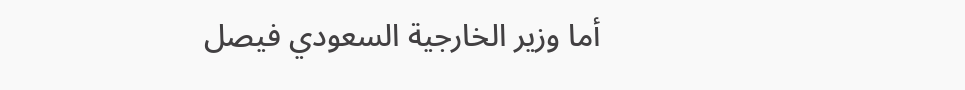أما وزير الخارجية السعودي فيصل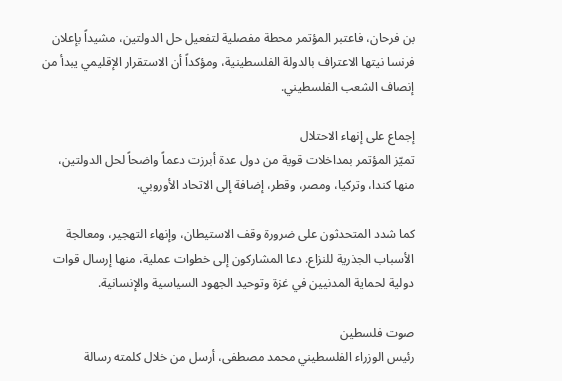بن فرحان، فاعتبر المؤتمر محطة مفصلية لتفعيل حل الدولتين، مشيداً بإعلان فرنسا نيتها الاعتراف بالدولة الفلسطينية، ومؤكداً أن الاستقرار الإقليمي يبدأ من إنصاف الشعب الفلسطيني.

إجماع على إنهاء الاحتلال
تميّز المؤتمر بمداخلات قوية من دول عدة أبرزت دعماً واضحاً لحل الدولتين، منها كندا، وتركيا، ومصر، وقطر، إضافة إلى الاتحاد الأوروبي.

كما شدد المتحدثون على ضرورة وقف الاستيطان، وإنهاء التهجير، ومعالجة الأسباب الجذرية للنزاع. دعا المشاركون إلى خطوات عملية، منها إرسال قوات دولية لحماية المدنيين في غزة وتوحيد الجهود السياسية والإنسانية.

صوت فلسطين
رئيس الوزراء الفلسطيني محمد مصطفى، أرسل من خلال كلمته رسالة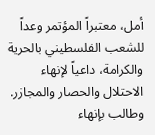أمل، معتبراً المؤتمر وعداً للشعب الفلسطيني بالحرية والكرامة، داعياً لإنهاء الاحتلال والحصار والمجازر. وطالب بإنهاء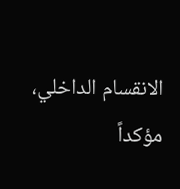الانقسام الداخلي، مؤكداً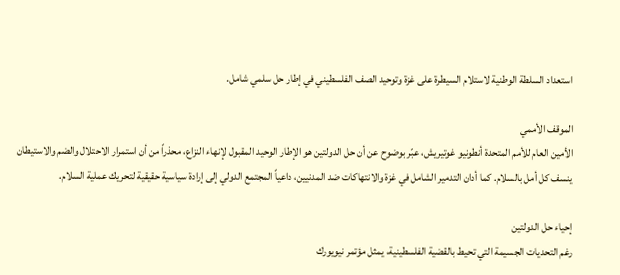استعداد السلطة الوطنية لاستلام السيطرة على غزة وتوحيد الصف الفلسطيني في إطار حل سلمي شامل.

الموقف الأممي
الأمين العام للأمم المتحدة أنطونيو غوتيريش، عبّر بوضوح عن أن حل الدولتين هو الإطار الوحيد المقبول لإنهاء النزاع، محذراً من أن استمرار الاحتلال والضم والاستيطان ينسف كل أمل بالسلام. كما أدان التدمير الشامل في غزة والانتهاكات ضد المدنيين، داعياً المجتمع الدولي إلى إرادة سياسية حقيقية لتحريك عملية السلام.

إحياء حل الدولتين
رغم التحديات الجسيمة التي تحيط بالقضية الفلسطينية، يمثل مؤتمر نيويورك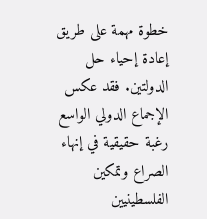خطوة مهمة على طريق إعادة إحياء حل الدولتين. فقد عكس الإجماع الدولي الواسع رغبة حقيقية في إنهاء الصراع وتمكين الفلسطينيين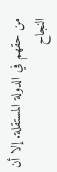من حقهم في الدولة المستقلة. إلا أن النجاح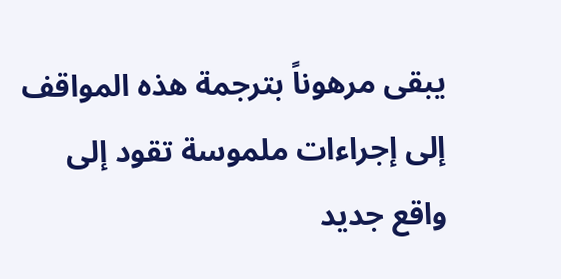يبقى مرهوناً بترجمة هذه المواقف إلى إجراءات ملموسة تقود إلى واقع جديد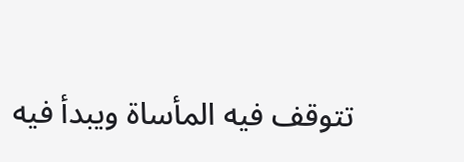تتوقف فيه المأساة ويبدأ فيه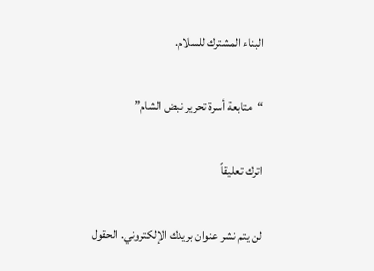البناء المشترك للسلام.

“متابعة أسرة تحرير نبض الشام”

اترك تعليقاً

لن يتم نشر عنوان بريدك الإلكتروني. الحقول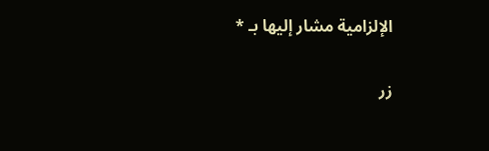الإلزامية مشار إليها بـ *

زر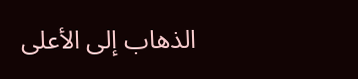الذهاب إلى الأعلى